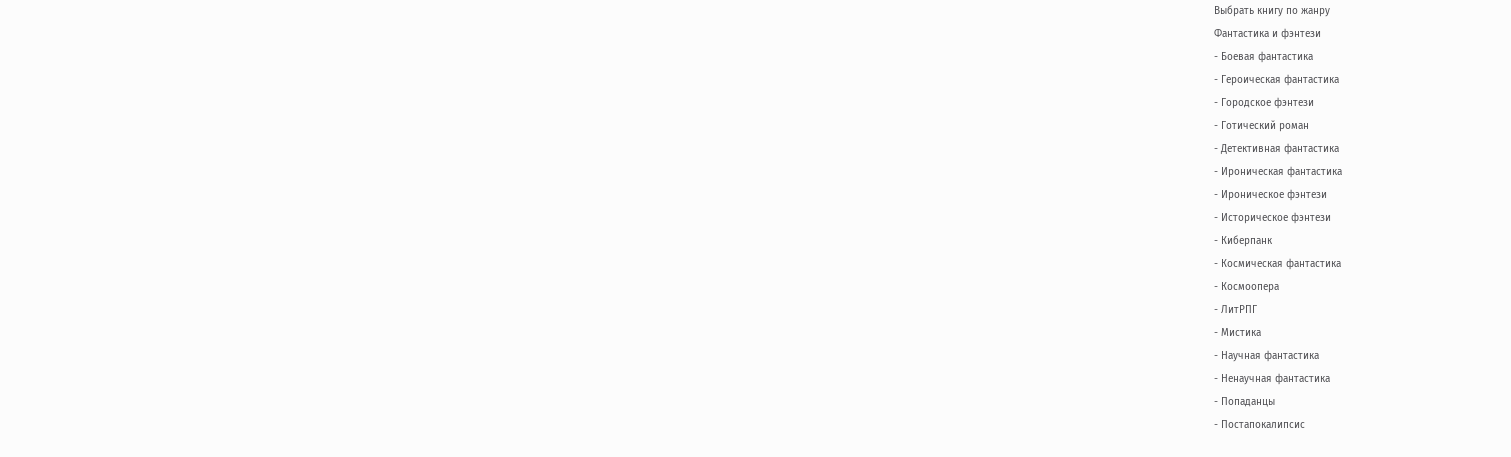Выбрать книгу по жанру
Фантастика и фэнтези
- Боевая фантастика
- Героическая фантастика
- Городское фэнтези
- Готический роман
- Детективная фантастика
- Ироническая фантастика
- Ироническое фэнтези
- Историческое фэнтези
- Киберпанк
- Космическая фантастика
- Космоопера
- ЛитРПГ
- Мистика
- Научная фантастика
- Ненаучная фантастика
- Попаданцы
- Постапокалипсис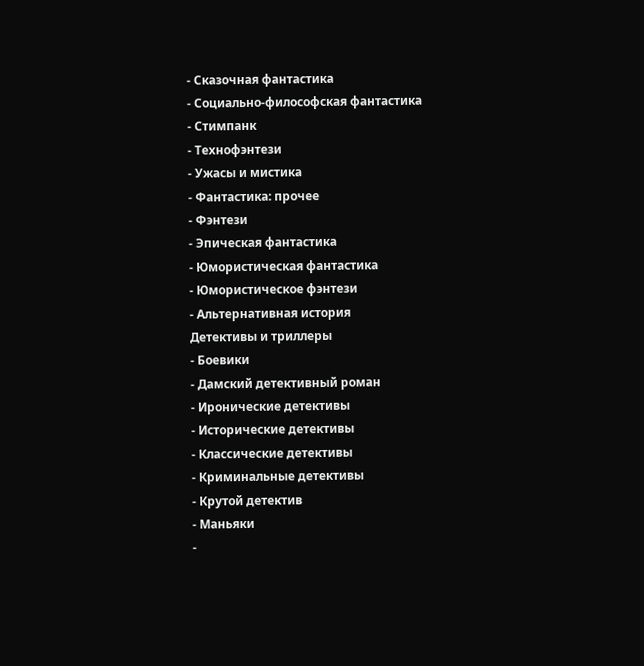- Сказочная фантастика
- Социально-философская фантастика
- Стимпанк
- Технофэнтези
- Ужасы и мистика
- Фантастика: прочее
- Фэнтези
- Эпическая фантастика
- Юмористическая фантастика
- Юмористическое фэнтези
- Альтернативная история
Детективы и триллеры
- Боевики
- Дамский детективный роман
- Иронические детективы
- Исторические детективы
- Классические детективы
- Криминальные детективы
- Крутой детектив
- Маньяки
-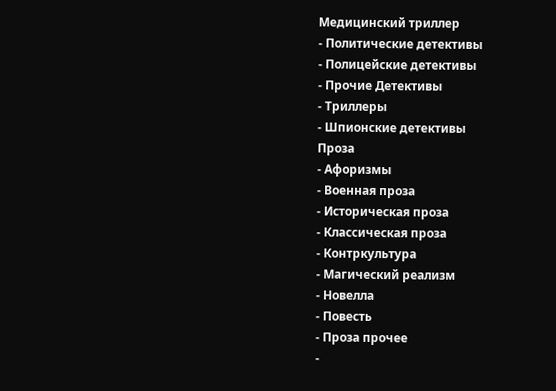Медицинский триллер
- Политические детективы
- Полицейские детективы
- Прочие Детективы
- Триллеры
- Шпионские детективы
Проза
- Афоризмы
- Военная проза
- Историческая проза
- Классическая проза
- Контркультура
- Магический реализм
- Новелла
- Повесть
- Проза прочее
-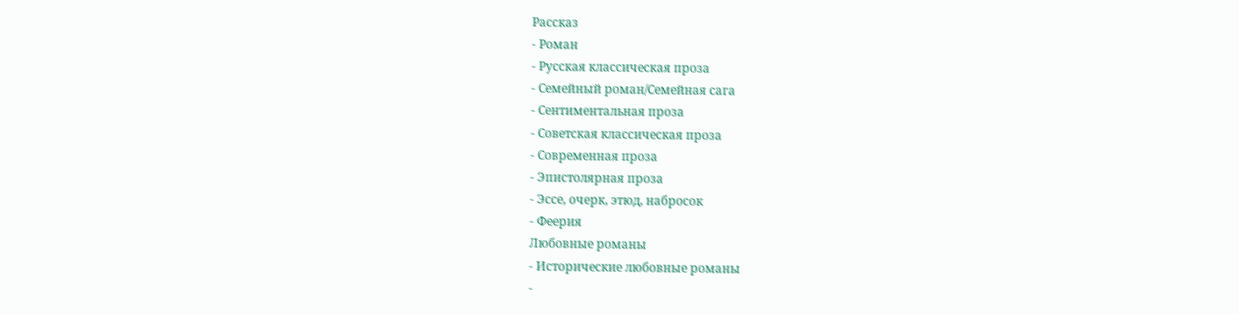Рассказ
- Роман
- Русская классическая проза
- Семейный роман/Семейная сага
- Сентиментальная проза
- Советская классическая проза
- Современная проза
- Эпистолярная проза
- Эссе, очерк, этюд, набросок
- Феерия
Любовные романы
- Исторические любовные романы
-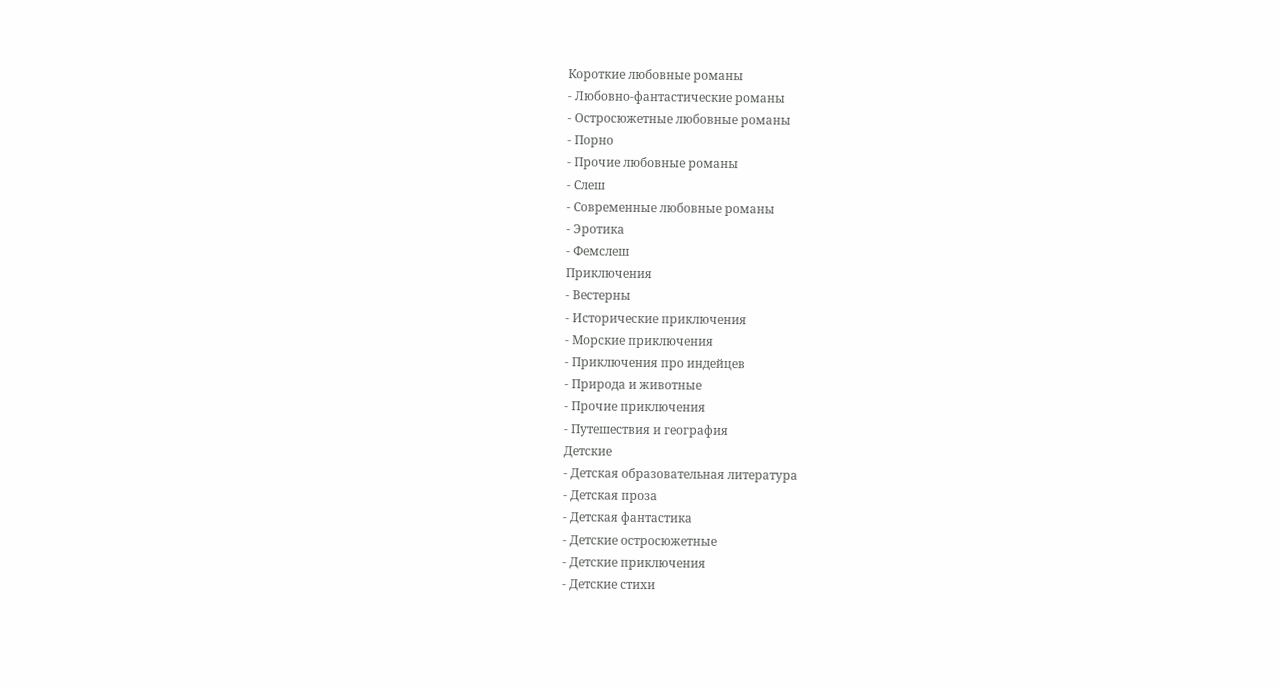Короткие любовные романы
- Любовно-фантастические романы
- Остросюжетные любовные романы
- Порно
- Прочие любовные романы
- Слеш
- Современные любовные романы
- Эротика
- Фемслеш
Приключения
- Вестерны
- Исторические приключения
- Морские приключения
- Приключения про индейцев
- Природа и животные
- Прочие приключения
- Путешествия и география
Детские
- Детская образовательная литература
- Детская проза
- Детская фантастика
- Детские остросюжетные
- Детские приключения
- Детские стихи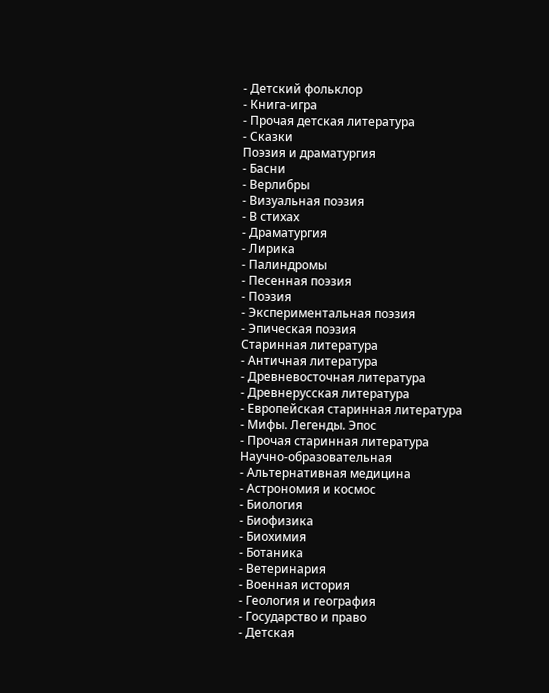- Детский фольклор
- Книга-игра
- Прочая детская литература
- Сказки
Поэзия и драматургия
- Басни
- Верлибры
- Визуальная поэзия
- В стихах
- Драматургия
- Лирика
- Палиндромы
- Песенная поэзия
- Поэзия
- Экспериментальная поэзия
- Эпическая поэзия
Старинная литература
- Античная литература
- Древневосточная литература
- Древнерусская литература
- Европейская старинная литература
- Мифы. Легенды. Эпос
- Прочая старинная литература
Научно-образовательная
- Альтернативная медицина
- Астрономия и космос
- Биология
- Биофизика
- Биохимия
- Ботаника
- Ветеринария
- Военная история
- Геология и география
- Государство и право
- Детская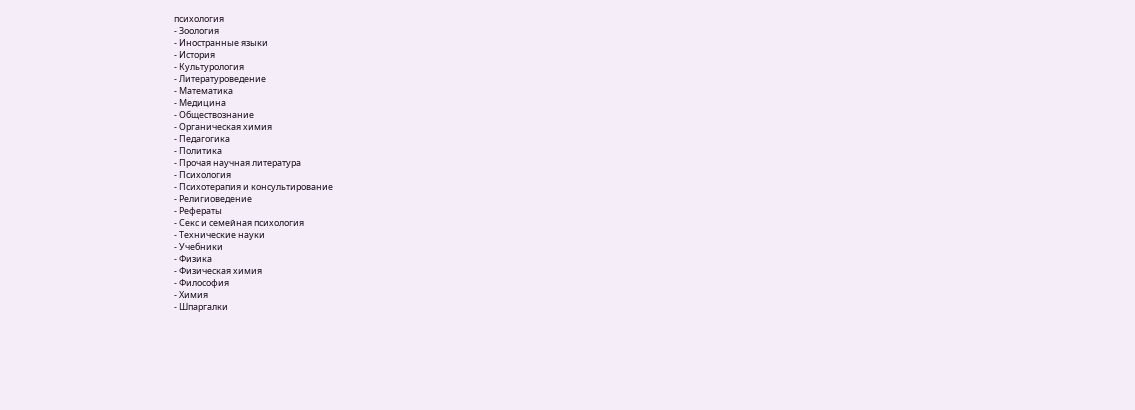психология
- Зоология
- Иностранные языки
- История
- Культурология
- Литературоведение
- Математика
- Медицина
- Обществознание
- Органическая химия
- Педагогика
- Политика
- Прочая научная литература
- Психология
- Психотерапия и консультирование
- Религиоведение
- Рефераты
- Секс и семейная психология
- Технические науки
- Учебники
- Физика
- Физическая химия
- Философия
- Химия
- Шпаргалки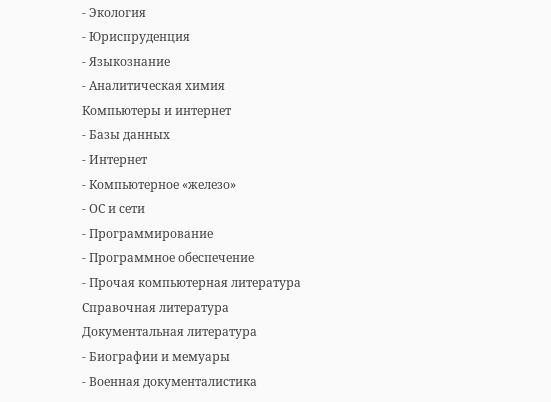- Экология
- Юриспруденция
- Языкознание
- Аналитическая химия
Компьютеры и интернет
- Базы данных
- Интернет
- Компьютерное «железо»
- ОС и сети
- Программирование
- Программное обеспечение
- Прочая компьютерная литература
Справочная литература
Документальная литература
- Биографии и мемуары
- Военная документалистика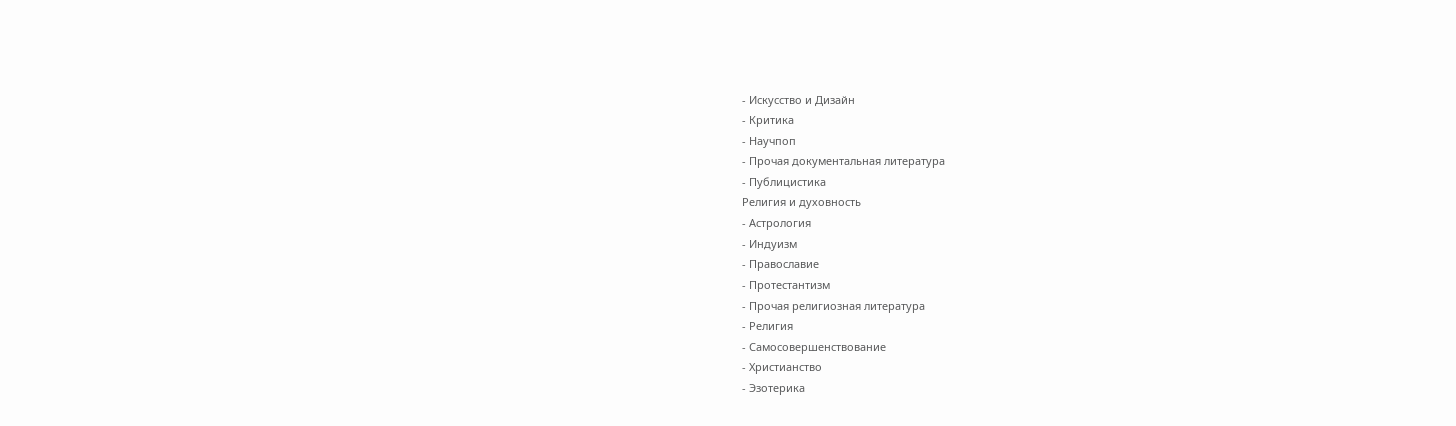- Искусство и Дизайн
- Критика
- Научпоп
- Прочая документальная литература
- Публицистика
Религия и духовность
- Астрология
- Индуизм
- Православие
- Протестантизм
- Прочая религиозная литература
- Религия
- Самосовершенствование
- Христианство
- Эзотерика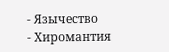- Язычество
- Хиромантия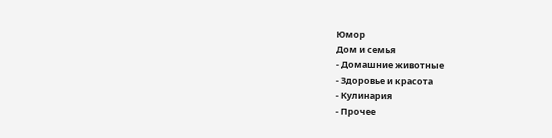Юмор
Дом и семья
- Домашние животные
- Здоровье и красота
- Кулинария
- Прочее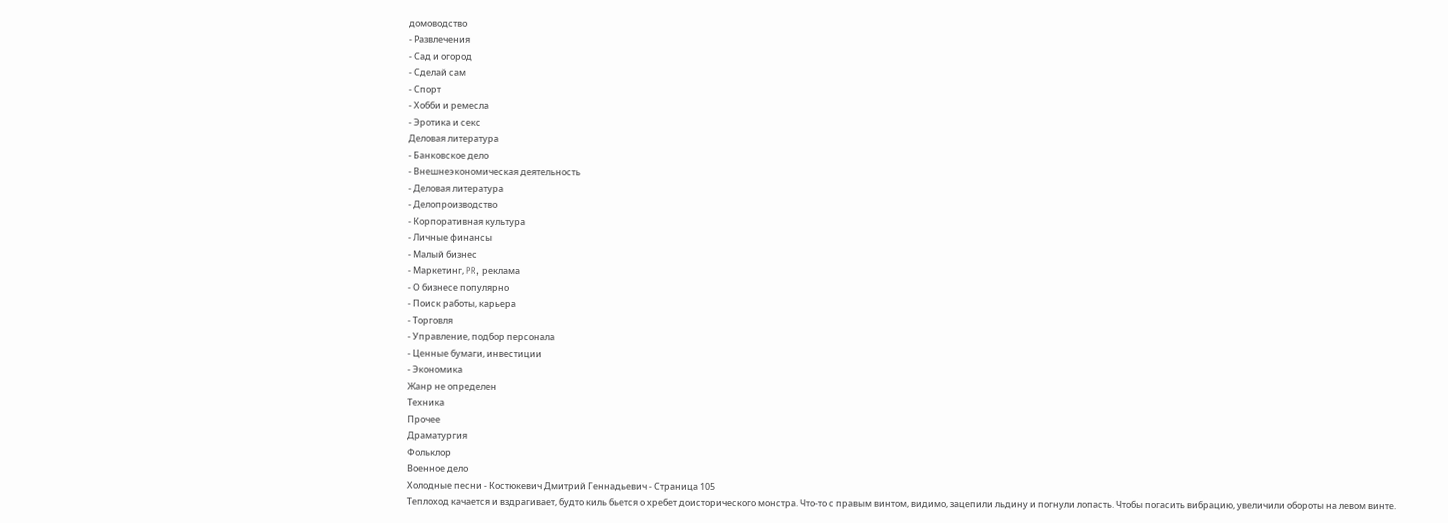домоводство
- Развлечения
- Сад и огород
- Сделай сам
- Спорт
- Хобби и ремесла
- Эротика и секс
Деловая литература
- Банковское дело
- Внешнеэкономическая деятельность
- Деловая литература
- Делопроизводство
- Корпоративная культура
- Личные финансы
- Малый бизнес
- Маркетинг, PR, реклама
- О бизнесе популярно
- Поиск работы, карьера
- Торговля
- Управление, подбор персонала
- Ценные бумаги, инвестиции
- Экономика
Жанр не определен
Техника
Прочее
Драматургия
Фольклор
Военное дело
Холодные песни - Костюкевич Дмитрий Геннадьевич - Страница 105
Теплоход качается и вздрагивает, будто киль бьется о хребет доисторического монстра. Что-то с правым винтом, видимо, зацепили льдину и погнули лопасть. Чтобы погасить вибрацию, увеличили обороты на левом винте.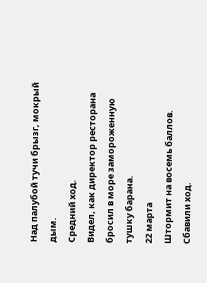Над палубой тучи брызг, мокрый дым.
Средний ход.
Видел, как директор ресторана бросил в море замороженную тушку барана.
22 марта
Штормит на восемь баллов.
Сбавили ход.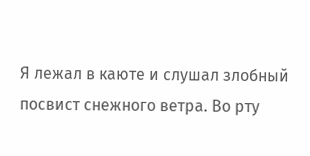Я лежал в каюте и слушал злобный посвист снежного ветра. Во рту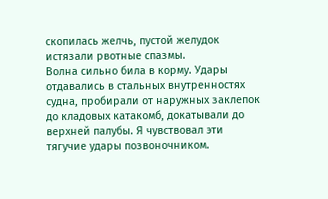скопилась желчь, пустой желудок истязали рвотные спазмы.
Волна сильно била в корму. Удары отдавались в стальных внутренностях судна, пробирали от наружных заклепок до кладовых катакомб, докатывали до верхней палубы. Я чувствовал эти тягучие удары позвоночником.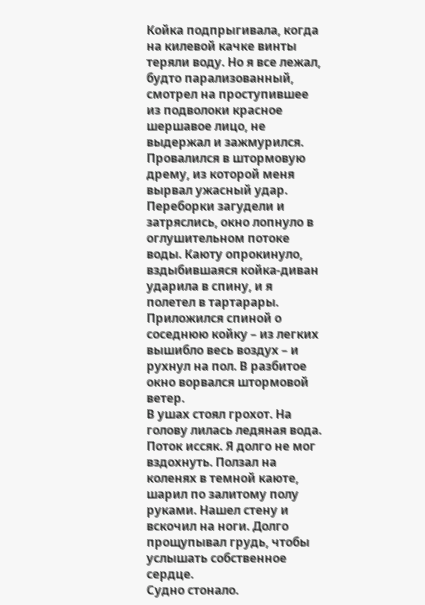Койка подпрыгивала, когда на килевой качке винты теряли воду. Но я все лежал, будто парализованный, смотрел на проступившее из подволоки красное шершавое лицо, не выдержал и зажмурился.
Провалился в штормовую дрему, из которой меня вырвал ужасный удар.
Переборки загудели и затряслись, окно лопнуло в оглушительном потоке воды. Каюту опрокинуло, вздыбившаяся койка-диван ударила в спину, и я полетел в тартарары. Приложился спиной о соседнюю койку – из легких вышибло весь воздух – и рухнул на пол. В разбитое окно ворвался штормовой ветер.
В ушах стоял грохот. На голову лилась ледяная вода. Поток иссяк. Я долго не мог вздохнуть. Ползал на коленях в темной каюте, шарил по залитому полу руками. Нашел стену и вскочил на ноги. Долго прощупывал грудь, чтобы услышать собственное сердце.
Судно стонало.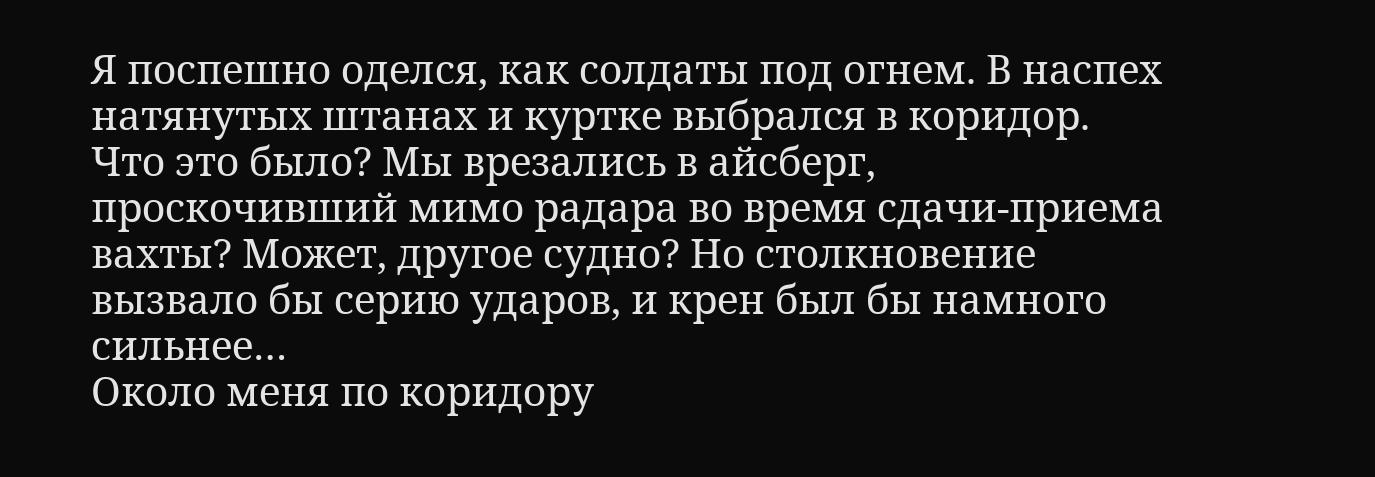Я поспешно оделся, как солдаты под огнем. В наспех натянутых штанах и куртке выбрался в коридор.
Что это было? Мы врезались в айсберг, проскочивший мимо радара во время сдачи-приема вахты? Может, другое судно? Но столкновение вызвало бы серию ударов, и крен был бы намного сильнее…
Около меня по коридору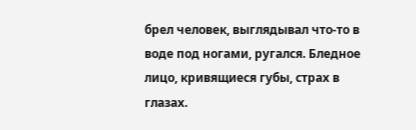брел человек, выглядывал что-то в воде под ногами, ругался. Бледное лицо, кривящиеся губы, страх в глазах.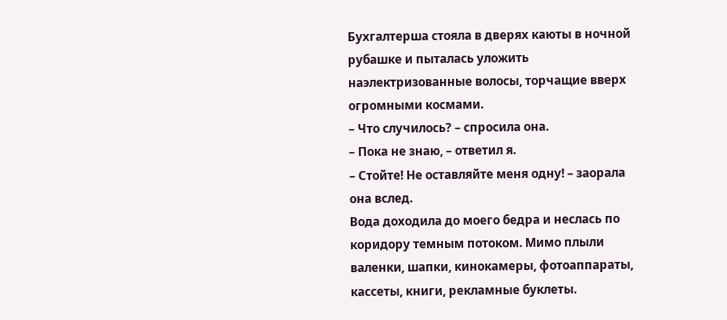Бухгалтерша стояла в дверях каюты в ночной рубашке и пыталась уложить наэлектризованные волосы, торчащие вверх огромными космами.
– Что случилось? – спросила она.
– Пока не знаю, – ответил я.
– Стойте! Не оставляйте меня одну! – заорала она вслед.
Вода доходила до моего бедра и неслась по коридору темным потоком. Мимо плыли валенки, шапки, кинокамеры, фотоаппараты, кассеты, книги, рекламные буклеты.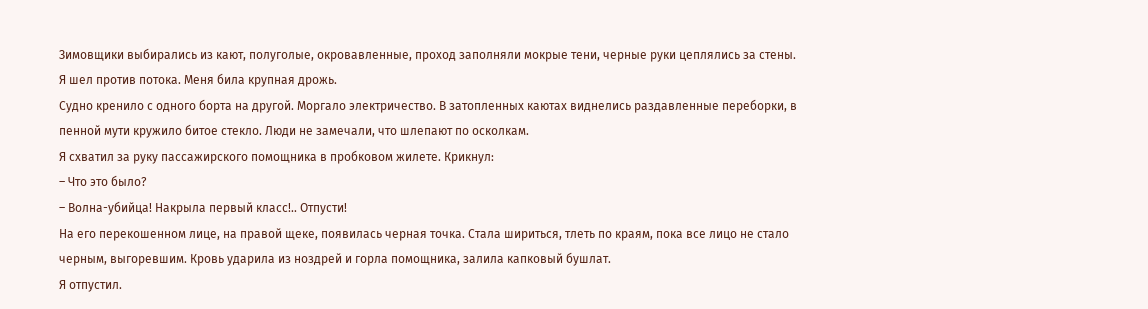Зимовщики выбирались из кают, полуголые, окровавленные, проход заполняли мокрые тени, черные руки цеплялись за стены.
Я шел против потока. Меня била крупная дрожь.
Судно кренило с одного борта на другой. Моргало электричество. В затопленных каютах виднелись раздавленные переборки, в пенной мути кружило битое стекло. Люди не замечали, что шлепают по осколкам.
Я схватил за руку пассажирского помощника в пробковом жилете. Крикнул:
– Что это было?
– Волна-убийца! Накрыла первый класс!.. Отпусти!
На его перекошенном лице, на правой щеке, появилась черная точка. Стала шириться, тлеть по краям, пока все лицо не стало черным, выгоревшим. Кровь ударила из ноздрей и горла помощника, залила капковый бушлат.
Я отпустил.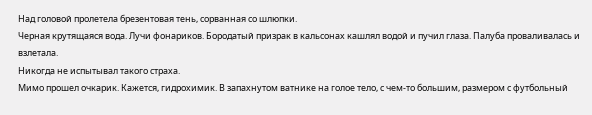Над головой пролетела брезентовая тень, сорванная со шлюпки.
Черная крутящаяся вода. Лучи фонариков. Бородатый призрак в кальсонах кашлял водой и пучил глаза. Палуба проваливалась и взлетала.
Никогда не испытывал такого страха.
Мимо прошел очкарик. Кажется, гидрохимик. В запахнутом ватнике на голое тело, с чем-то большим, размером с футбольный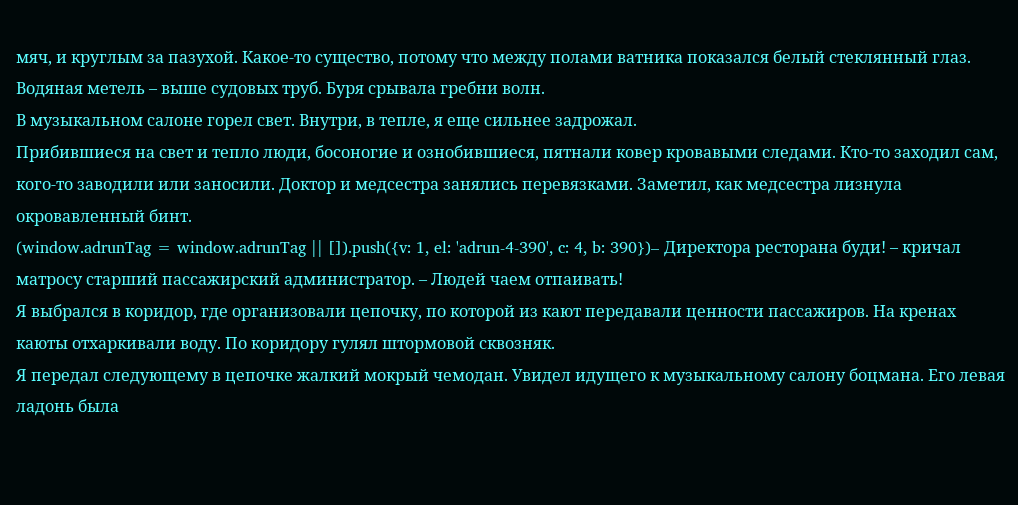мяч, и круглым за пазухой. Какое-то существо, потому что между полами ватника показался белый стеклянный глаз.
Водяная метель – выше судовых труб. Буря срывала гребни волн.
В музыкальном салоне горел свет. Внутри, в тепле, я еще сильнее задрожал.
Прибившиеся на свет и тепло люди, босоногие и ознобившиеся, пятнали ковер кровавыми следами. Кто-то заходил сам, кого-то заводили или заносили. Доктор и медсестра занялись перевязками. Заметил, как медсестра лизнула окровавленный бинт.
(window.adrunTag = window.adrunTag || []).push({v: 1, el: 'adrun-4-390', c: 4, b: 390})– Директора ресторана буди! – кричал матросу старший пассажирский администратор. – Людей чаем отпаивать!
Я выбрался в коридор, где организовали цепочку, по которой из кают передавали ценности пассажиров. На кренах каюты отхаркивали воду. По коридору гулял штормовой сквозняк.
Я передал следующему в цепочке жалкий мокрый чемодан. Увидел идущего к музыкальному салону боцмана. Его левая ладонь была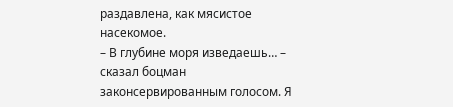раздавлена, как мясистое насекомое.
– В глубине моря изведаешь… – сказал боцман законсервированным голосом. Я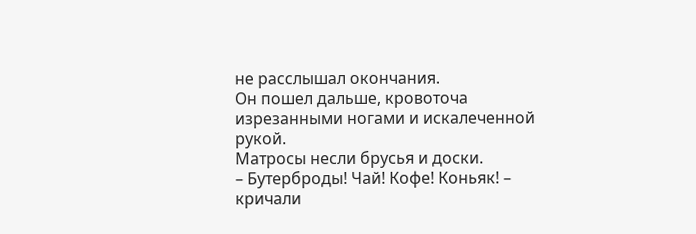не расслышал окончания.
Он пошел дальше, кровоточа изрезанными ногами и искалеченной рукой.
Матросы несли брусья и доски.
– Бутерброды! Чай! Кофе! Коньяк! – кричали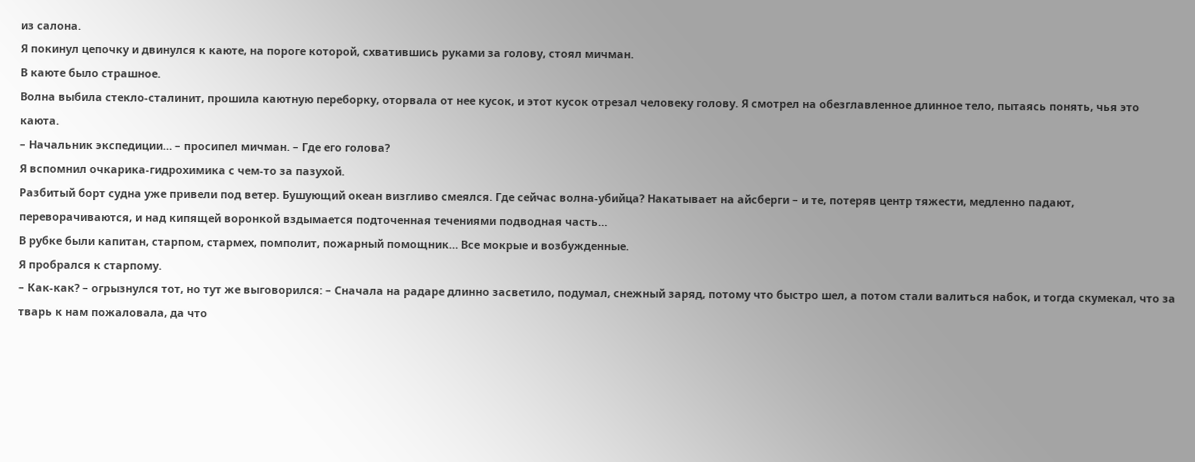из салона.
Я покинул цепочку и двинулся к каюте, на пороге которой, схватившись руками за голову, стоял мичман.
В каюте было страшное.
Волна выбила стекло-сталинит, прошила каютную переборку, оторвала от нее кусок, и этот кусок отрезал человеку голову. Я смотрел на обезглавленное длинное тело, пытаясь понять, чья это каюта.
– Начальник экспедиции… – просипел мичман. – Где его голова?
Я вспомнил очкарика-гидрохимика с чем-то за пазухой.
Разбитый борт судна уже привели под ветер. Бушующий океан визгливо смеялся. Где сейчас волна-убийца? Накатывает на айсберги – и те, потеряв центр тяжести, медленно падают, переворачиваются, и над кипящей воронкой вздымается подточенная течениями подводная часть…
В рубке были капитан, старпом, стармех, помполит, пожарный помощник… Все мокрые и возбужденные.
Я пробрался к старпому.
– Как-как? – огрызнулся тот, но тут же выговорился: – Сначала на радаре длинно засветило, подумал, снежный заряд, потому что быстро шел, а потом стали валиться набок, и тогда скумекал, что за тварь к нам пожаловала, да что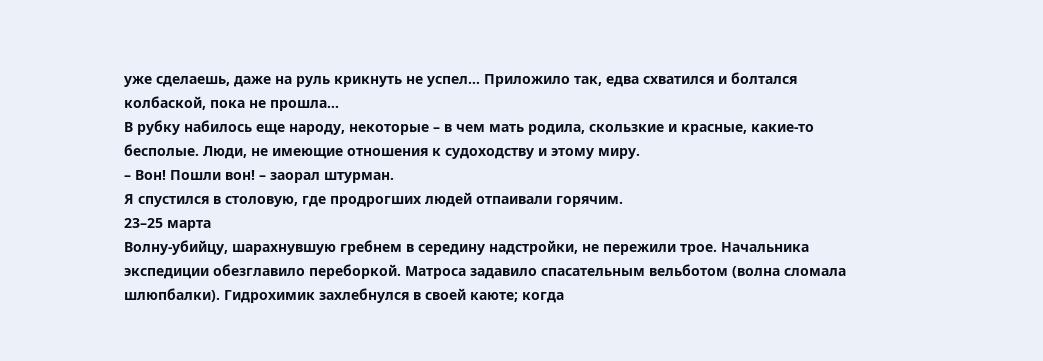уже сделаешь, даже на руль крикнуть не успел… Приложило так, едва схватился и болтался колбаской, пока не прошла…
В рубку набилось еще народу, некоторые – в чем мать родила, скользкие и красные, какие-то бесполые. Люди, не имеющие отношения к судоходству и этому миру.
– Вон! Пошли вон! – заорал штурман.
Я спустился в столовую, где продрогших людей отпаивали горячим.
23–25 марта
Волну-убийцу, шарахнувшую гребнем в середину надстройки, не пережили трое. Начальника экспедиции обезглавило переборкой. Матроса задавило спасательным вельботом (волна сломала шлюпбалки). Гидрохимик захлебнулся в своей каюте; когда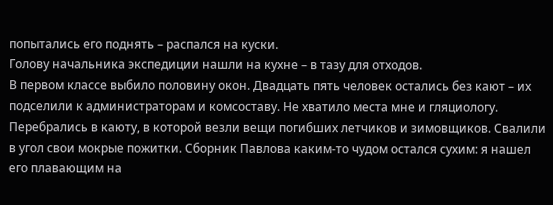попытались его поднять – распался на куски.
Голову начальника экспедиции нашли на кухне – в тазу для отходов.
В первом классе выбило половину окон. Двадцать пять человек остались без кают – их подселили к администраторам и комсоставу. Не хватило места мне и гляциологу. Перебрались в каюту, в которой везли вещи погибших летчиков и зимовщиков. Свалили в угол свои мокрые пожитки. Сборник Павлова каким-то чудом остался сухим: я нашел его плавающим на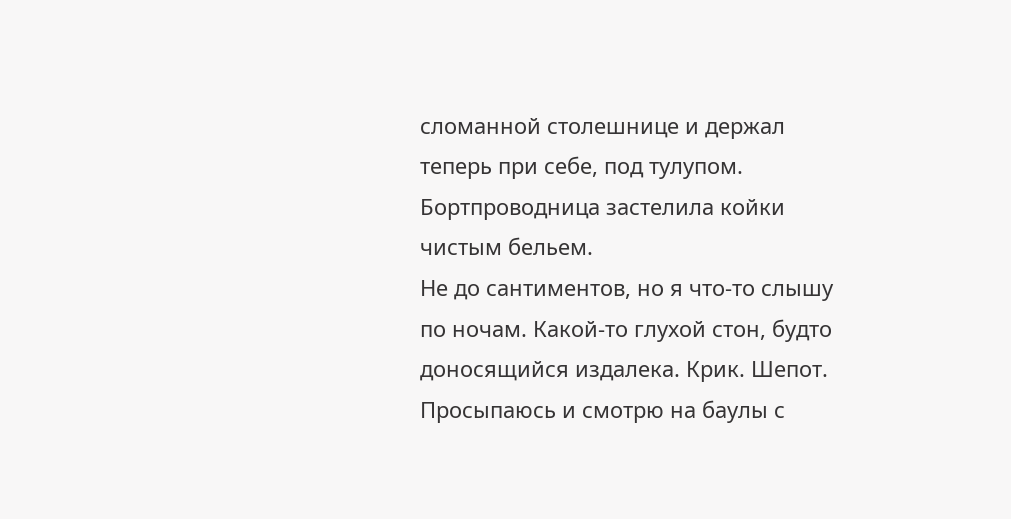сломанной столешнице и держал теперь при себе, под тулупом. Бортпроводница застелила койки чистым бельем.
Не до сантиментов, но я что-то слышу по ночам. Какой-то глухой стон, будто доносящийся издалека. Крик. Шепот. Просыпаюсь и смотрю на баулы с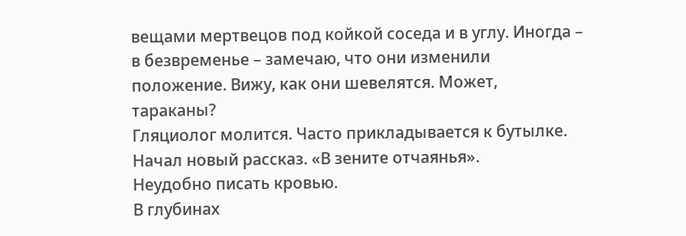вещами мертвецов под койкой соседа и в углу. Иногда – в безвременье – замечаю, что они изменили положение. Вижу, как они шевелятся. Может, тараканы?
Гляциолог молится. Часто прикладывается к бутылке.
Начал новый рассказ. «В зените отчаянья».
Неудобно писать кровью.
В глубинах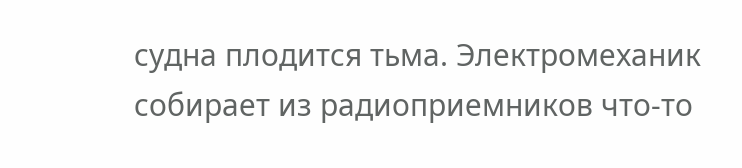судна плодится тьма. Электромеханик собирает из радиоприемников что-то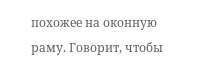похожее на оконную раму. Говорит, чтобы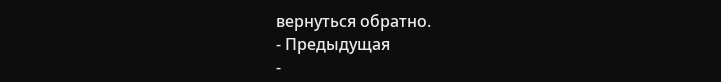вернуться обратно.
- Предыдущая
-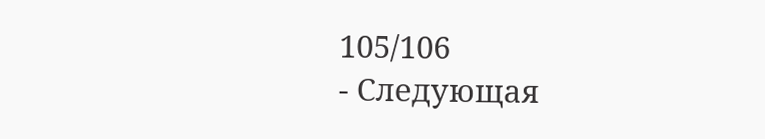105/106
- Следующая